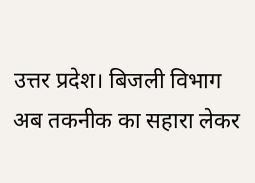उत्तर प्रदेश। बिजली विभाग अब तकनीक का सहारा लेकर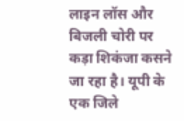लाइन लॉस और बिजली चोरी पर कड़ा शिकंजा कसने जा रहा है। यूपी के एक जिले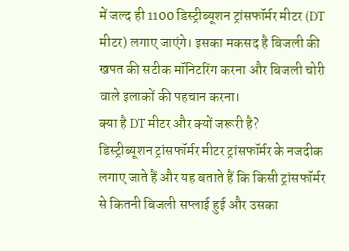में जल्द ही 1100 डिस्ट्रीब्यूशन ट्रांसफॉर्मर मीटर (DT मीटर) लगाए जाएंगे। इसका मकसद है बिजली की खपत की सटीक मॉनिटरिंग करना और बिजली चोरी वाले इलाकों की पहचान करना।
क्या है DT मीटर और क्यों जरूरी है?
डिस्ट्रीब्यूशन ट्रांसफॉर्मर मीटर ट्रांसफॉर्मर के नजदीक लगाए जाते हैं और यह बताते हैं कि किसी ट्रांसफॉर्मर से कितनी बिजली सप्लाई हुई और उसका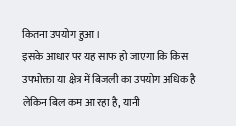कितना उपयोग हुआ।
इसके आधार पर यह साफ हो जाएगा कि किस उपभोक्ता या क्षेत्र में बिजली का उपयोग अधिक है लेकिन बिल कम आ रहा है, यानी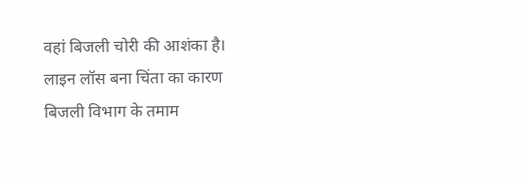वहां बिजली चोरी की आशंका है।
लाइन लॉस बना चिंता का कारण
बिजली विभाग के तमाम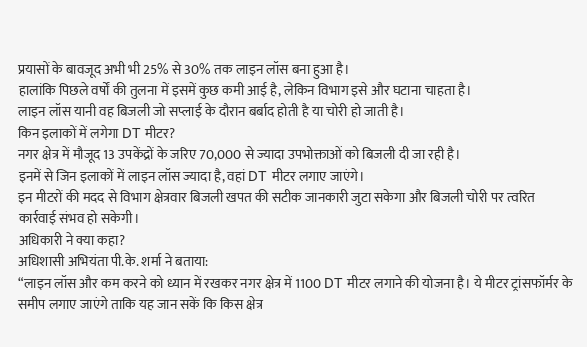प्रयासों के बावजूद अभी भी 25% से 30% तक लाइन लॉस बना हुआ है।
हालांकि पिछले वर्षों की तुलना में इसमें कुछ कमी आई है, लेकिन विभाग इसे और घटाना चाहता है।
लाइन लॉस यानी वह बिजली जो सप्लाई के दौरान बर्बाद होती है या चोरी हो जाती है।
किन इलाकों में लगेगा DT मीटर?
नगर क्षेत्र में मौजूद 13 उपकेंद्रों के जरिए 70,000 से ज्यादा उपभोक्ताओं को बिजली दी जा रही है।
इनमें से जिन इलाकों में लाइन लॉस ज्यादा है, वहां DT मीटर लगाए जाएंगे।
इन मीटरों की मदद से विभाग क्षेत्रवार बिजली खपत की सटीक जानकारी जुटा सकेगा और बिजली चोरी पर त्वरित कार्रवाई संभव हो सकेगी।
अधिकारी ने क्या कहा?
अधिशासी अभियंता पी.के. शर्मा ने बताया:
“लाइन लॉस और कम करने को ध्यान में रखकर नगर क्षेत्र में 1100 DT मीटर लगाने की योजना है। ये मीटर ट्रांसफॉर्मर के समीप लगाए जाएंगे ताकि यह जान सकें कि किस क्षेत्र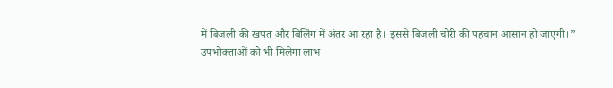में बिजली की खपत और बिलिंग में अंतर आ रहा है। इससे बिजली चोरी की पहचान आसान हो जाएगी।”
उपभोक्ताओं को भी मिलेगा लाभ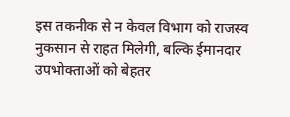इस तकनीक से न केवल विभाग को राजस्व नुकसान से राहत मिलेगी, बल्कि ईमानदार उपभोक्ताओं को बेहतर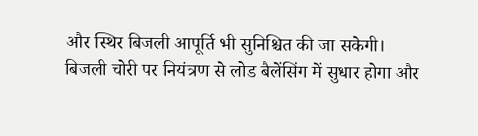और स्थिर बिजली आपूर्ति भी सुनिश्चित की जा सकेगी।
बिजली चोरी पर नियंत्रण से लोड बैलेंसिंग में सुधार होगा और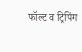फॉल्ट व ट्रिपिंग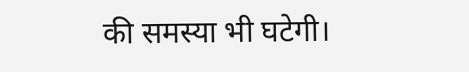की समस्या भी घटेगी।